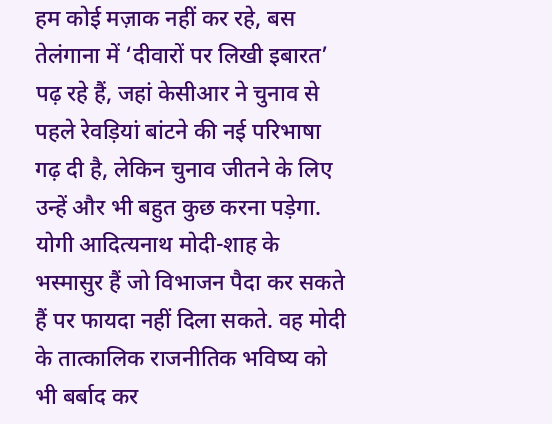हम कोई मज़ाक नहीं कर रहे, बस तेलंगाना में ‘दीवारों पर लिखी इबारत’ पढ़ रहे हैं, जहां केसीआर ने चुनाव से पहले रेवड़ियां बांटने की नई परिभाषा गढ़ दी है, लेकिन चुनाव जीतने के लिए उन्हें और भी बहुत कुछ करना पड़ेगा.
योगी आदित्यनाथ मोदी-शाह के भस्मासुर हैं जो विभाजन पैदा कर सकते हैं पर फायदा नहीं दिला सकते. वह मोदी के तात्कालिक राजनीतिक भविष्य को भी बर्बाद कर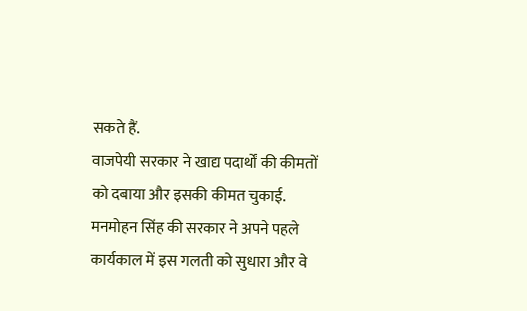सकते हैं.
वाजपेयी सरकार ने खाद्य पदार्थों की कीमतों को दबाया और इसकी कीमत चुकाई. मनमोहन सिंह की सरकार ने अपने पहले कार्यकाल में इस गलती को सुधारा और वे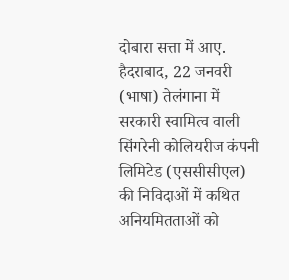दोबारा सत्ता में आए.
हैदराबाद, 22 जनवरी (भाषा) तेलंगाना में सरकारी स्वामित्व वाली सिंगरेनी कोलियरीज कंपनी लिमिटेड (एससीसीएल) की निविदाओं में कथित अनियमितताओं को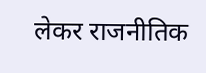लेकर राजनीतिक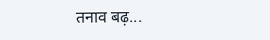तनाव बढ़...